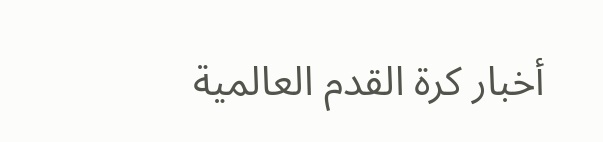أخبار كرة القدم العالمية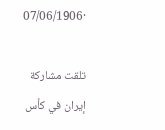·07/06/1906

تلقت مشاركة إيران في كأس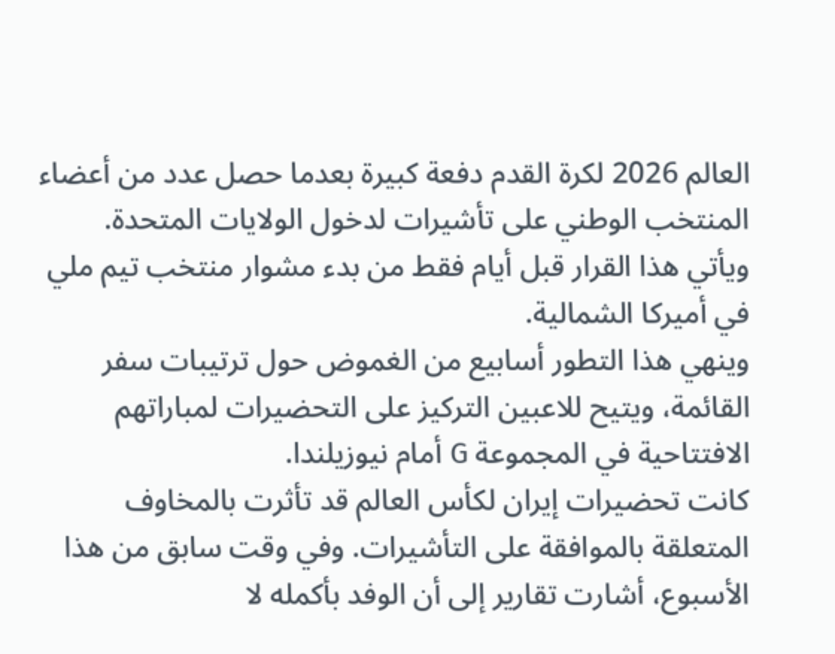العالم 2026 لكرة القدم دفعة كبيرة بعدما حصل عدد من أعضاء المنتخب الوطني على تأشيرات لدخول الولايات المتحدة. ويأتي هذا القرار قبل أيام فقط من بدء مشوار منتخب تيم ملي في أميركا الشمالية.
وينهي هذا التطور أسابيع من الغموض حول ترتيبات سفر القائمة، ويتيح للاعبين التركيز على التحضيرات لمباراتهم الافتتاحية في المجموعة G أمام نيوزيلندا.
كانت تحضيرات إيران لكأس العالم قد تأثرت بالمخاوف المتعلقة بالموافقة على التأشيرات. وفي وقت سابق من هذا الأسبوع، أشارت تقارير إلى أن الوفد بأكمله لا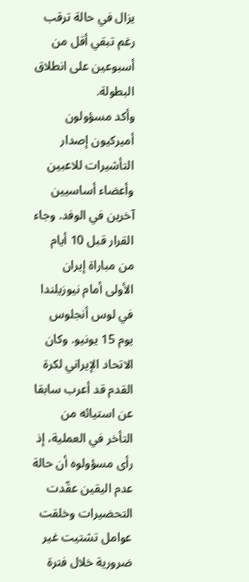يزال في حالة ترقب رغم تبقي أقل من أسبوعين على انطلاق البطولة.
وأكد مسؤولون أميركيون إصدار التأشيرات للاعبين وأعضاء أساسيين آخرين في الوفد. وجاء القرار قبل 10 أيام من مباراة إيران الأولى أمام نيوزيلندا في لوس أنجلوس يوم 15 يونيو. وكان الاتحاد الإيراني لكرة القدم قد أعرب سابقا عن استيائه من التأخر في العملية، إذ رأى مسؤولوه أن حالة عدم اليقين عقّدت التحضيرات وخلقت عوامل تشتيت غير ضرورية خلال فترة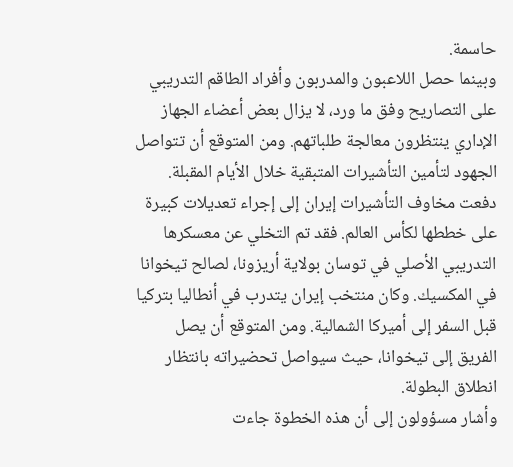حاسمة.
وبينما حصل اللاعبون والمدربون وأفراد الطاقم التدريبي على التصاريح وفق ما ورد، لا يزال بعض أعضاء الجهاز الإداري ينتظرون معالجة طلباتهم. ومن المتوقع أن تتواصل الجهود لتأمين التأشيرات المتبقية خلال الأيام المقبلة.
دفعت مخاوف التأشيرات إيران إلى إجراء تعديلات كبيرة على خططها لكأس العالم. فقد تم التخلي عن معسكرها التدريبي الأصلي في توسان بولاية أريزونا، لصالح تيخوانا في المكسيك. وكان منتخب إيران يتدرب في أنطاليا بتركيا قبل السفر إلى أميركا الشمالية. ومن المتوقع أن يصل الفريق إلى تيخوانا، حيث سيواصل تحضيراته بانتظار انطلاق البطولة.
وأشار مسؤولون إلى أن هذه الخطوة جاءت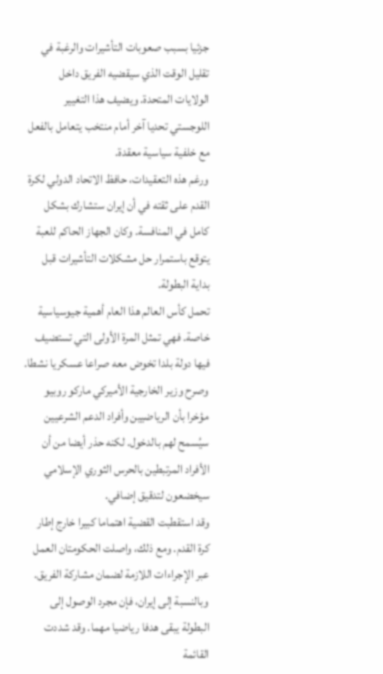جزئيا بسبب صعوبات التأشيرات والرغبة في تقليل الوقت الذي سيقضيه الفريق داخل الولايات المتحدة. ويضيف هذا التغيير اللوجستي تحديا آخر أمام منتخب يتعامل بالفعل مع خلفية سياسية معقدة.
ورغم هذه التعقيدات، حافظ الاتحاد الدولي لكرة القدم على ثقته في أن إيران ستشارك بشكل كامل في المنافسة. وكان الجهاز الحاكم للعبة يتوقع باستمرار حل مشكلات التأشيرات قبل بداية البطولة.
تحمل كأس العالم هذا العام أهمية جيوسياسية خاصة. فهي تمثل المرة الأولى التي تستضيف فيها دولة بلدا تخوض معه صراعا عسكريا نشطا. وصرح وزير الخارجية الأميركي ماركو روبيو مؤخرا بأن الرياضيين وأفراد الدعم الشرعيين سيُسمح لهم بالدخول. لكنه حذر أيضا من أن الأفراد المرتبطين بالحرس الثوري الإسلامي سيخضعون لتدقيق إضافي.
وقد استقطبت القضية اهتماما كبيرا خارج إطار كرة القدم. ومع ذلك، واصلت الحكومتان العمل عبر الإجراءات اللازمة لضمان مشاركة الفريق. وبالنسبة إلى إيران، فإن مجرد الوصول إلى البطولة يبقى هدفا رياضيا مهما. وقد شددت القائمة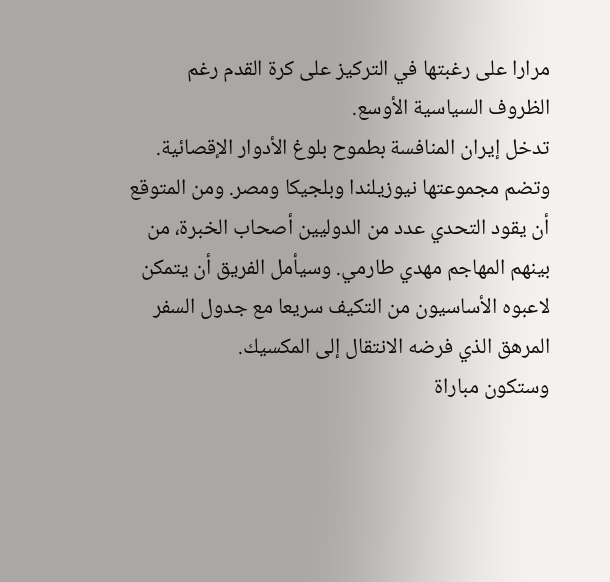مرارا على رغبتها في التركيز على كرة القدم رغم الظروف السياسية الأوسع.
تدخل إيران المنافسة بطموح بلوغ الأدوار الإقصائية. وتضم مجموعتها نيوزيلندا وبلجيكا ومصر. ومن المتوقع أن يقود التحدي عدد من الدوليين أصحاب الخبرة، من بينهم المهاجم مهدي طارمي. وسيأمل الفريق أن يتمكن لاعبوه الأساسيون من التكيف سريعا مع جدول السفر المرهق الذي فرضه الانتقال إلى المكسيك.
وستكون مباراة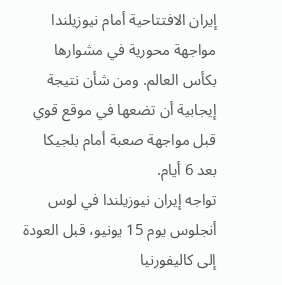إيران الافتتاحية أمام نيوزيلندا مواجهة محورية في مشوارها بكأس العالم. ومن شأن نتيجة إيجابية أن تضعها في موقع قوي قبل مواجهة صعبة أمام بلجيكا بعد 6 أيام.
تواجه إيران نيوزيلندا في لوس أنجلوس يوم 15 يونيو، قبل العودة إلى كاليفورنيا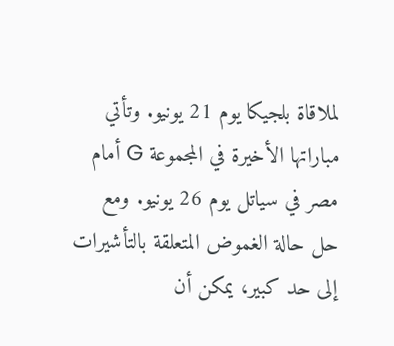لملاقاة بلجيكا يوم 21 يونيو. وتأتي مباراتها الأخيرة في المجموعة G أمام مصر في سياتل يوم 26 يونيو. ومع حل حالة الغموض المتعلقة بالتأشيرات إلى حد كبير، يمكن أن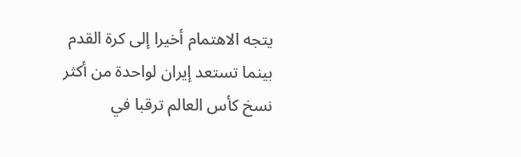يتجه الاهتمام أخيرا إلى كرة القدم بينما تستعد إيران لواحدة من أكثر نسخ كأس العالم ترقبا في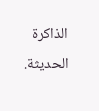الذاكرة الحديثة.